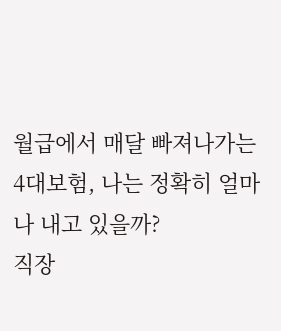월급에서 매달 빠져나가는 4대보험, 나는 정확히 얼마나 내고 있을까?
직장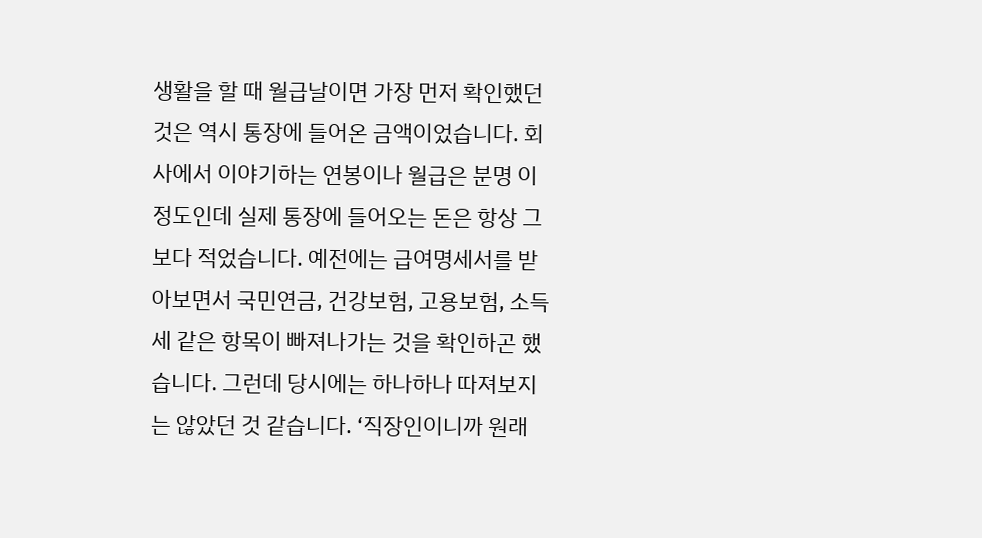생활을 할 때 월급날이면 가장 먼저 확인했던 것은 역시 통장에 들어온 금액이었습니다. 회사에서 이야기하는 연봉이나 월급은 분명 이 정도인데 실제 통장에 들어오는 돈은 항상 그보다 적었습니다. 예전에는 급여명세서를 받아보면서 국민연금, 건강보험, 고용보험, 소득세 같은 항목이 빠져나가는 것을 확인하곤 했습니다. 그런데 당시에는 하나하나 따져보지는 않았던 것 같습니다. ‘직장인이니까 원래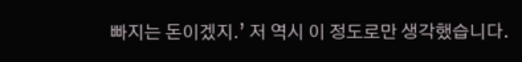빠지는 돈이겠지.’ 저 역시 이 정도로만 생각했습니다.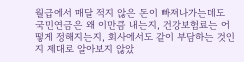월급에서 매달 적지 않은 돈이 빠져나가는데도 국민연금은 왜 이만큼 내는지, 건강보험료는 어떻게 정해지는지, 회사에서도 같이 부담하는 것인지 제대로 알아보지 않았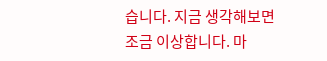습니다. 지금 생각해보면 조금 이상합니다. 마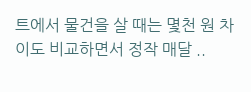트에서 물건을 살 때는 몇천 원 차이도 비교하면서 정작 매달 ..